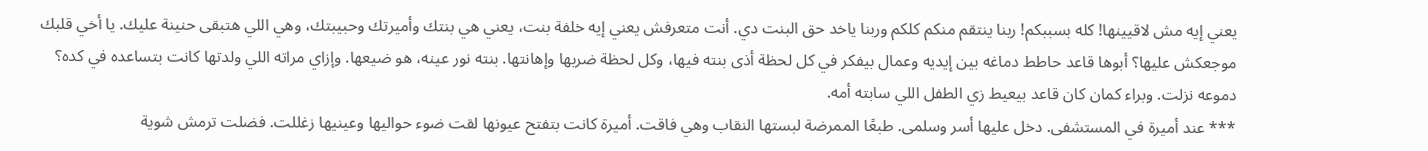يعني إيه مش لاقيينها! كله بسببكم! ربنا ينتقم منكم كلكم وربنا ياخد حق البنت دي. أنت متعرفش يعني إيه خلفة بنت، يعني هي بنتك وأميرتك وحبيبتك، وهي اللي هتبقى حنينة عليك. يا أخي قلبك موجعكش عليها؟ أبوها قاعد حاطط دماغه بين إيديه وعمال بيفكر في كل لحظة أذى بنته فيها، وكل لحظة ضربها وإهانتها. بنته نور عينه، هو ضيعها. وإزاي مراته اللي ولدتها كانت بتساعده في كده؟ دموعه نزلت. وبراء كمان كان قاعد بيعيط زي الطفل اللي سابته أمه.
*** عند أميرة في المستشفى. دخل عليها أسر وسلمى. طبعًا الممرضة لبستها النقاب وهي فاقت. أميرة كانت بتفتح عيونها لقت ضوء حواليها وعينيها زغللت. فضلت ترمش شوية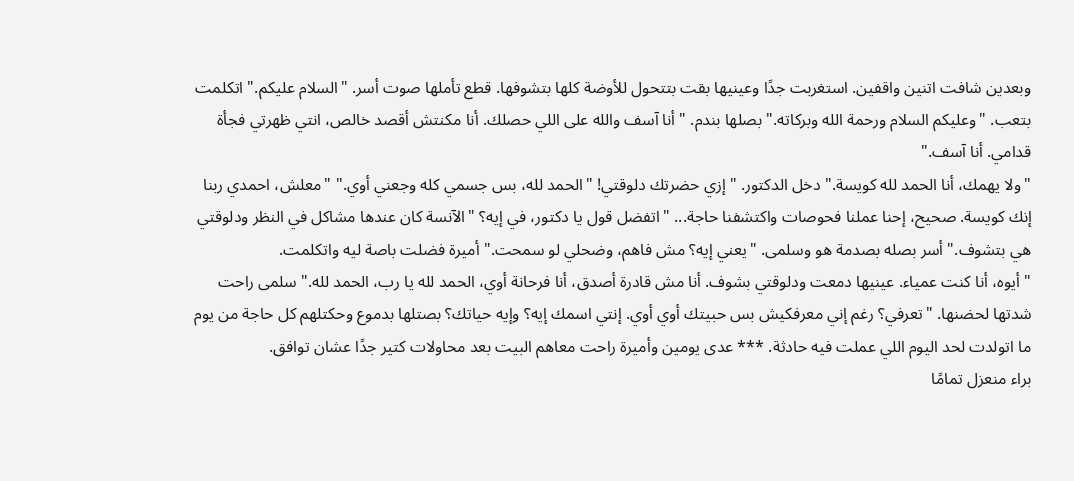وبعدين شافت اتنين واقفين. استغربت جدًا وعينيها بقت بتتحول للأوضة كلها بتشوفها. قطع تأملها صوت أسر. "السلام عليكم." اتكلمت بتعب. "وعليكم السلام ورحمة الله وبركاته." بصلها بندم. "أنا آسف والله على اللي حصلك. أنا مكنتش أقصد خالص، انتي ظهرتي فجأة قدامي. أنا آسف."
"ولا يهمك، أنا الحمد لله كويسة." دخل الدكتور. "إزي حضرتك دلوقتي! "الحمد لله، بس جسمي كله وجعني أوي." "معلش، احمدي ربنا إنك كويسة. صحيح، إحنا عملنا فحوصات واكتشفنا حاجة... "اتفضل قول يا دكتور، في إيه؟ "الآنسة كان عندها مشاكل في النظر ودلوقتي هي بتشوف." أسر بصله بصدمة هو وسلمى. "يعني إيه؟ مش فاهم، وضحلي لو سمحت." أميرة فضلت باصة ليه واتكلمت.
"أيوه، أنا كنت عمياء. عينيها دمعت ودلوقتي بشوف. أنا مش قادرة أصدق، أنا فرحانة أوي، الحمد لله يا رب، الحمد لله." سلمى راحت شدتها لحضنها. "تعرفي؟ رغم إني معرفكيش بس حبيتك أوي أوي. إنتي اسمك إيه؟ وإيه حياتك؟ بصتلها بدموع وحكتلهم كل حاجة من يوم ما اتولدت لحد اليوم اللي عملت فيه حادثة. *** عدى يومين وأميرة راحت معاهم البيت بعد محاولات كتير جدًا عشان توافق.
براء منعزل تمامًا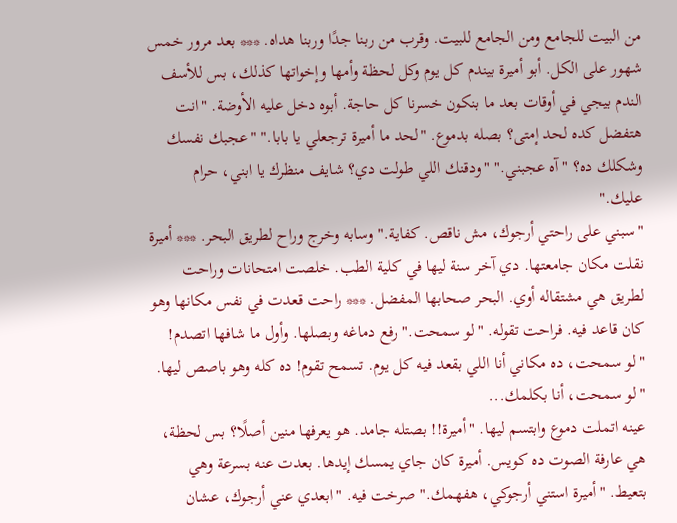من البيت للجامع ومن الجامع للبيت. وقرب من ربنا جدًا وربنا هداه. *** بعد مرور خمس شهور على الكل. أبو أميرة بيندم كل يوم وكل لحظة وأمها وإخواتها كذلك، بس للأسف الندم بيجي في أوقات بعد ما بنكون خسرنا كل حاجة. أبوه دخل عليه الأوضة. "انت هتفضل كده لحد إمتى؟ بصله بدموع. "لحد ما أميرة ترجعلي يا بابا." "عجبك نفسك وشكلك ده؟ "آه عجبني." "ودقنك اللي طولت دي؟ شايف منظرك يا ابني، حرام عليك."
"سبني على راحتي أرجوك، مش ناقص. كفاية." وسابه وخرج وراح لطريق البحر. *** أميرة نقلت مكان جامعتها. دي آخر سنة ليها في كلية الطب. خلصت امتحانات وراحت لطريق هي مشتقاله أوي. البحر صحابها المفضل. *** راحت قعدت في نفس مكانها وهو كان قاعد فيه. فراحت تقوله. "لو سمحت." رفع دماغه وبصلها. وأول ما شافها اتصدم! "لو سمحت، ده مكاني أنا اللي بقعد فيه كل يوم. تسمح تقوم! ده كله وهو باصص ليها. "لو سمحت، أنا بكلمك...
عينه اتملت دموع وابتسم ليها. "أميرة!! بصتله جامد. هو يعرفها منين أصلًا؟ بس لحظة، هي عارفة الصوت ده كويس. أميرة كان جاي يمسك إيدها. بعدت عنه بسرعة وهي بتعيط. "أميرة استني أرجوكي، هفهمك." صرخت فيه. "ابعدي عني أرجوك، عشان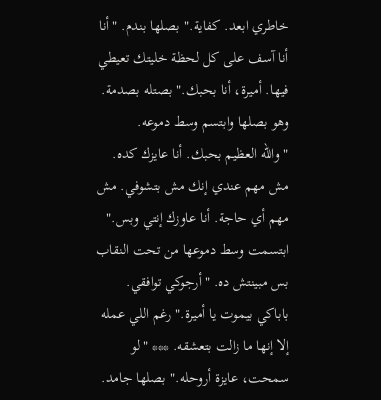خاطري ابعد. كفاية." بصلها بندم. "أنا أنا آسف على كل لحظة خليتك تعيطي فيها. أميرة، أنا بحبك." بصتله بصدمة. وهو بصلها وابتسم وسط دموعه.
"والله العظيم بحبك. أنا عايزك كده. مش مهم عندي إنك مش بتشوفي. مش مهم أي حاجة. أنا عاوزك إنتي وبس." ابتسمت وسط دموعها من تحت النقاب بس مبينتش ده. "أرجوكي توافقي. باباكي بيموت يا أميرة." رغم اللي عمله إلا إنها ما زالت بتعشقه. *** "لو سمحت، عايزة أروحله." بصلها جامد.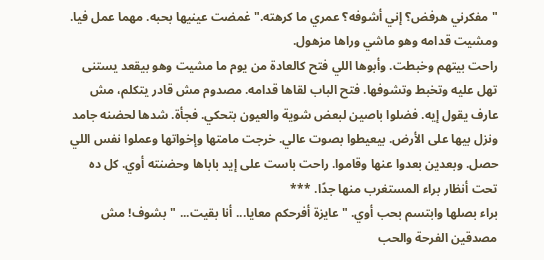"مفكرني هرفض؟ إني أشوفه؟ عمري ما كرهته." غمضت عينيها بحبه. مهما عمل فيا. ومشيت قدامه وهو ماشي وراها مزهول.
راحت بيتهم وخبطت. وأبوها اللي فتح كالعادة من يوم ما مشيت وهو بيقعد يستنى تهل عليه وتخبط وتشوفها. فتح الباب لقاها قدامه. مصدوم مش قادر يتكلم، مش عارف يقول إيه. فضلوا باصين لبعض شوية والعيون بتحكي. فجأة. شدها لحضنه جامد ونزل بيها على الأرض. بيعيطوا بصوت عالي. خرجت مامتها وإخواتها وعملوا نفس اللي حصل. وبعدين بعدوا عنها وقاموا. راحت باست على إيد باباها وحضنته أوي. كل ده تحت أنظار براء المستغرب منها جدًا. ***
براء بصلها وابتسم بحب أوي. "عايزة أفرحكم معايا... أنا بقيت... "بشوف! مش مصدقين الفرحة والحب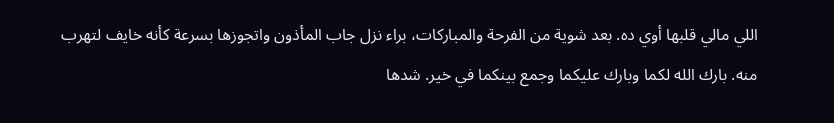اللي مالي قلبها أوي ده. بعد شوية من الفرحة والمباركات، براء نزل جاب المأذون واتجوزها بسرعة كأنه خايف لتهرب منه. بارك الله لكما وبارك عليكما وجمع بينكما في خير. شدها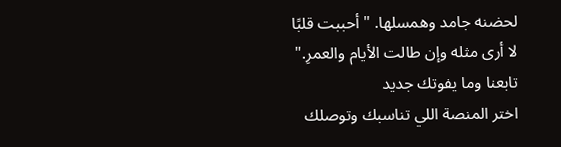لحضنه جامد وهمسلها. "أحببت قلبًا لا أرى مثله وإن طالت الأيام والعمرِ."
تابعنا وما يفوتك جديد
اختر المنصة اللي تناسبك وتوصلك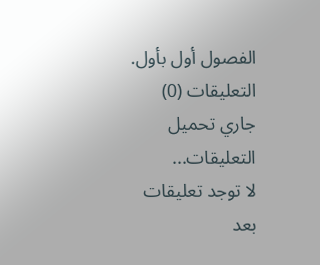الفصول أول بأول.
التعليقات (0)
جاري تحميل التعليقات...
لا توجد تعليقات بعد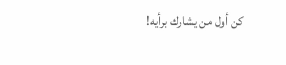كن أول من يشارك برأيه!